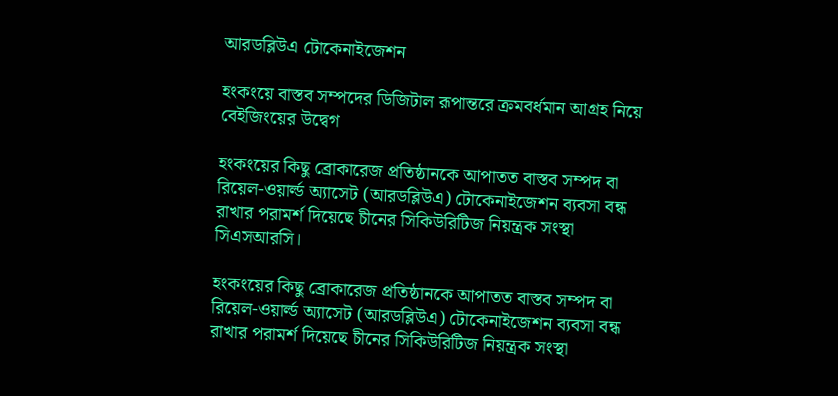আরডব্লিউএ টোকেনাইজেশন

হংকংয়ে বাস্তব সম্পদের ডিজিটাল রূপান্তরে ক্রমবর্ধমান আগ্রহ নিয়ে বেইজিংয়ের উদ্বেগ

হংকংয়ের কিছু ব্রোকারেজ প্রতিষ্ঠানকে আপাতত বাস্তব সম্পদ বা রিয়েল-ওয়ার্ল্ড অ্যাসেট (আরডব্লিউএ) টোকেনাইজেশন ব্যবসা বন্ধ রাখার পরামর্শ দিয়েছে চীনের সিকিউরিটিজ নিয়ন্ত্রক সংস্থা সিএসআরসি।

হংকংয়ের কিছু ব্রোকারেজ প্রতিষ্ঠানকে আপাতত বাস্তব সম্পদ বা রিয়েল-ওয়ার্ল্ড অ্যাসেট (আরডব্লিউএ) টোকেনাইজেশন ব্যবসা বন্ধ রাখার পরামর্শ দিয়েছে চীনের সিকিউরিটিজ নিয়ন্ত্রক সংস্থা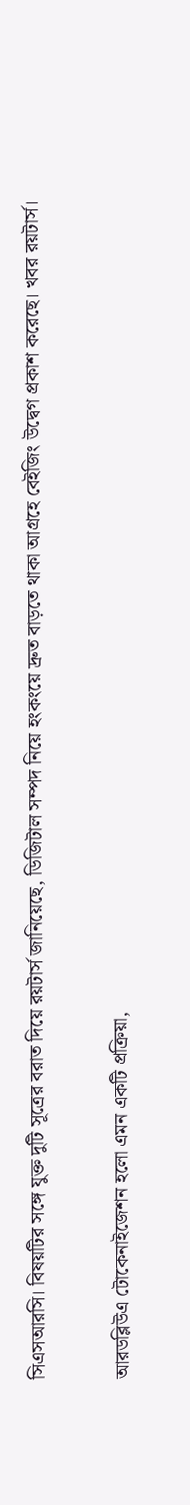সিএসআরসি। বিষয়টির সঙ্গে যুক্ত দুটি সূত্রের বরাত দিয়ে রয়টার্স জানিয়েছে, ডিজিটাল সম্পদ নিয়ে হংকংয়ে দ্রুত বাড়তে থাকা আগ্রহে বেইজিং উদ্বেগ প্রকাশ করেছে। খবর রয়টার্স।

আরডব্লিউএ টোকেনাইজেশন হলো এমন একটি প্রক্রিয়া,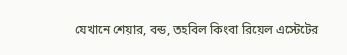যেখানে শেয়ার, বন্ড, তহবিল কিংবা রিয়েল এস্টেটের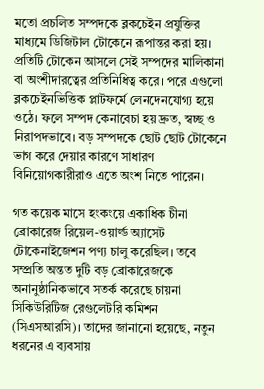মতো প্রচলিত সম্পদকে ব্লকচেইন প্রযুক্তির মাধ্যমে ডিজিটাল টোকেনে রূপান্তর করা হয়। প্রতিটি টোকেন আসলে সেই সম্পদের মালিকানা বা অংশীদারত্বের প্রতিনিধিত্ব করে। পরে এগুলো ব্লকচেইনভিত্তিক প্লাটফর্মে লেনদেনযোগ্য হয়ে ওঠে। ফলে সম্পদ কেনাবেচা হয় দ্রুত, স্বচ্ছ ও নিরাপদভাবে। বড় সম্পদকে ছোট ছোট টোকেনে ভাগ করে দেয়ার কারণে সাধারণ বিনিয়োগকারীরাও এতে অংশ নিতে পারেন।

গত কয়েক মাসে হংকংয়ে একাধিক চীনা ব্রোকারেজ রিয়েল-ওয়ার্ল্ড অ্যাসেট টোকেনাইজেশন পণ্য চালু করেছিল। তবে সম্প্রতি অন্তত দুটি বড় ব্রোকারেজকে অনানুষ্ঠানিকভাবে সতর্ক করেছে চায়না সিকিউরিটিজ রেগুলেটরি কমিশন (সিএসআরসি)। তাদের জানানো হয়েছে, নতুন ধরনের এ ব্যবসায়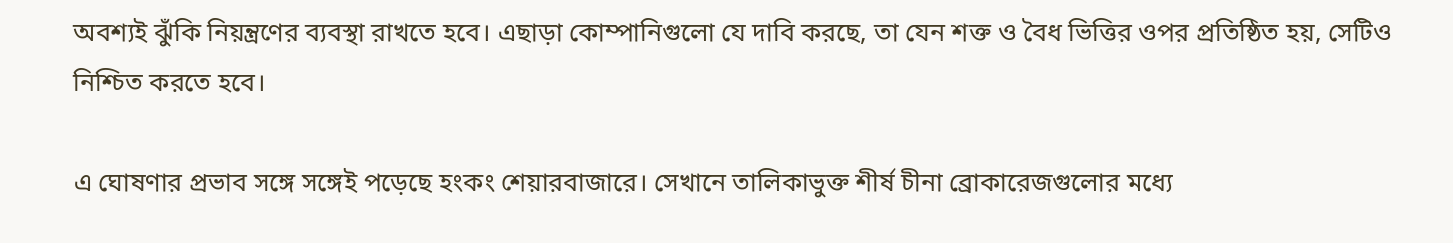অবশ্যই ঝুঁকি নিয়ন্ত্রণের ব্যবস্থা রাখতে হবে। এছাড়া কোম্পানিগুলো যে দাবি করছে, তা যেন শক্ত ও বৈধ ভিত্তির ওপর প্রতিষ্ঠিত হয়, সেটিও নিশ্চিত করতে হবে।

এ ঘোষণার প্রভাব সঙ্গে সঙ্গেই পড়েছে হংকং শেয়ারবাজারে। সেখানে তালিকাভুক্ত শীর্ষ চীনা ব্রোকারেজগুলোর মধ্যে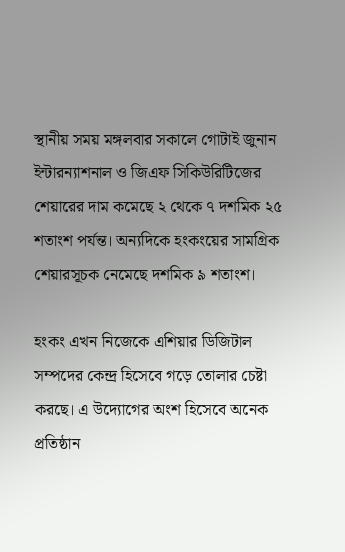স্থানীয় সময় মঙ্গলবার সকালে গোটাই জুনান ইন্টারন্যাশনাল ও জিএফ সিকিউরিটিজের শেয়ারের দাম কমেছে ২ থেকে ৭ দশমিক ২৫ শতাংশ পর্যন্ত। অন্যদিকে হংকংয়ের সামগ্রিক শেয়ারসূচক নেমেছে দশমিক ৯ শতাংশ।

হংকং এখন নিজেকে এশিয়ার ডিজিটাল সম্পদের কেন্দ্র হিসেবে গড়ে তোলার চেষ্টা করছে। এ উদ্যোগের অংশ হিসেবে অনেক প্রতিষ্ঠান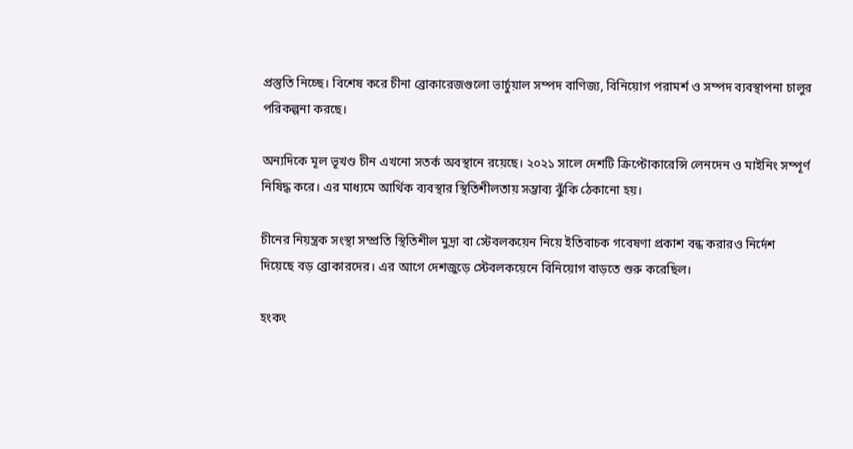প্রস্তুতি নিচ্ছে। বিশেষ করে চীনা ব্রোকারেজগুলো ভার্চুয়াল সম্পদ বাণিজ্য, বিনিয়োগ পরামর্শ ও সম্পদ ব্যবস্থাপনা চালুর পরিকল্পনা করছে।

অন্যদিকে মূল ভূখণ্ড চীন এখনো সতর্ক অবস্থানে রয়েছে। ২০২১ সালে দেশটি ক্রিপ্টোকারেন্সি লেনদেন ও মাইনিং সম্পূর্ণ নিষিদ্ধ করে। এর মাধ্যমে আর্থিক ব্যবস্থার স্থিতিশীলতায় সম্ভাব্য ঝুঁকি ঠেকানো হয়।

চীনের নিয়ন্ত্রক সংস্থা সম্প্রতি স্থিতিশীল মুদ্রা বা স্টেবলকয়েন নিয়ে ইতিবাচক গবেষণা প্রকাশ বন্ধ করারও নির্দেশ দিয়েছে বড় ব্রোকারদের। এর আগে দেশজুড়ে স্টেবলকয়েনে বিনিয়োগ বাড়তে শুরু করেছিল।

হংকং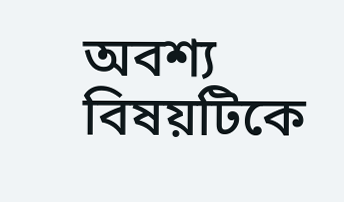অবশ্য বিষয়টিকে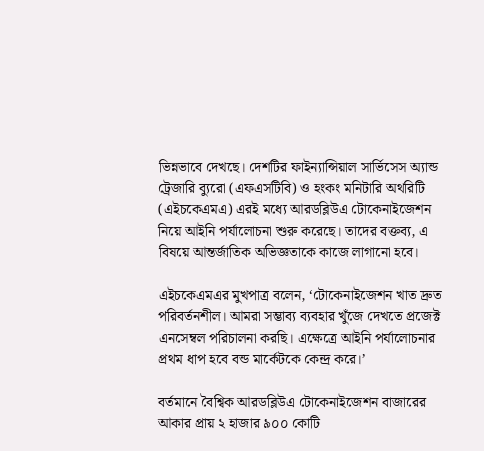ভিন্নভাবে দেখছে। দেশটির ফাইন্যান্সিয়াল সার্ভিসেস অ্যান্ড ট্রেজারি ব্যুরো (এফএসটিবি) ও হংকং মনিটারি অথরিটি (এইচকেএমএ) এরই মধ্যে আরডব্লিউএ টোকেনাইজেশন নিয়ে আইনি পর্যালোচনা শুরু করেছে। তাদের বক্তব্য, এ বিষয়ে আন্তর্জাতিক অভিজ্ঞতাকে কাজে লাগানো হবে।

এইচকেএমএর মুখপাত্র বলেন, ‘টোকেনাইজেশন খাত দ্রুত পরিবর্তনশীল। আমরা সম্ভাব্য ব্যবহার খুঁজে দেখতে প্রজেক্ট এনসেম্বল পরিচালনা করছি। এক্ষেত্রে আইনি পর্যালোচনার প্রথম ধাপ হবে বন্ড মার্কেটকে কেন্দ্র করে।’

বর্তমানে বৈশ্বিক আরডব্লিউএ টোকেনাইজেশন বাজারের আকার প্রায় ২ হাজার ৯০০ কোটি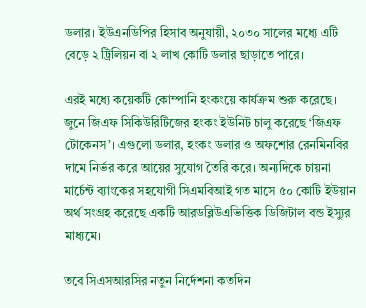ডলার। ইউএনডিপির হিসাব অনুযায়ী, ২০৩০ সালের মধ্যে এটি বেড়ে ২ ট্রিলিয়ন বা ২ লাখ কোটি ডলার ছাড়াতে পারে।

এরই মধ্যে কয়েকটি কোম্পানি হংকংয়ে কার্যক্রম শুরু করেছে। জুনে জিএফ সিকিউরিটিজের হংকং ইউনিট চালু করেছে ‘জিএফ টোকেনস’। এগুলো ডলার, হংকং ডলার ও অফশোর রেনমিনবির দামে নির্ভর করে আয়ের সুযোগ তৈরি করে। অন্যদিকে চায়না মার্চেন্ট ব্যাংকের সহযোগী সিএমবিআই গত মাসে ৫০ কোটি ইউয়ান অর্থ সংগ্রহ করেছে একটি আরডব্লিউএভিত্তিক ডিজিটাল বন্ড ইস্যুর মাধ্যমে।

তবে সিএসআরসির নতুন নির্দেশনা কতদিন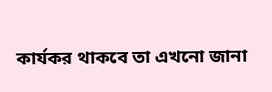কার্যকর থাকবে তা এখনো জানা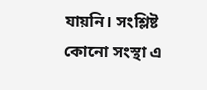যায়নি। সংশ্লিষ্ট কোনো সংস্থা এ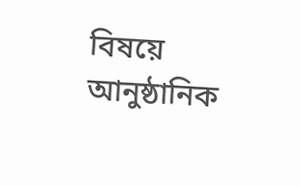বিষয়ে আনুষ্ঠানিক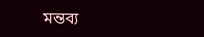মন্তব্য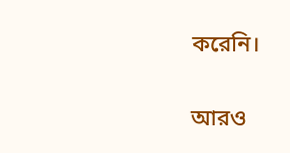করেনি।

আরও